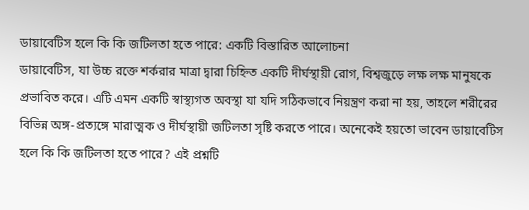ডায়াবেটিস হলে কি কি জটিলতা হতে পারে: একটি বিস্তারিত আলোচনা
ডায়াবেটিস, যা উচ্চ রক্তে শর্করার মাত্রা দ্বারা চিহ্নিত একটি দীর্ঘস্থায়ী রোগ, বিশ্বজুড়ে লক্ষ লক্ষ মানুষকে প্রভাবিত করে। এটি এমন একটি স্বাস্থ্যগত অবস্থা যা যদি সঠিকভাবে নিয়ন্ত্রণ করা না হয়, তাহলে শরীরের বিভিন্ন অঙ্গ-প্রত্যঙ্গে মারাত্মক ও দীর্ঘস্থায়ী জটিলতা সৃষ্টি করতে পারে। অনেকেই হয়তো ভাবেন ডায়াবেটিস হলে কি কি জটিলতা হতে পারে? এই প্রশ্নটি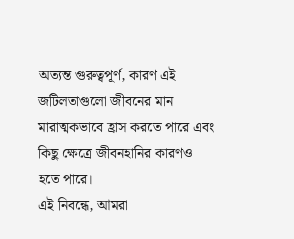অত্যন্ত গুরুত্বপূর্ণ, কারণ এই জটিলতাগুলো জীবনের মান মারাত্মকভাবে হ্রাস করতে পারে এবং কিছু ক্ষেত্রে জীবনহানির কারণও হতে পারে।
এই নিবন্ধে, আমরা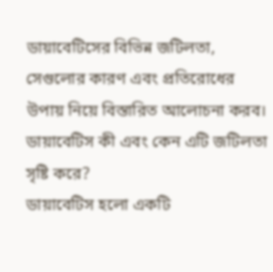ডায়াবেটিসের বিভিন্ন জটিলতা, সেগুলোর কারণ এবং প্রতিরোধের উপায় নিয়ে বিস্তারিত আলোচনা করব।
ডায়াবেটিস কী এবং কেন এটি জটিলতা সৃষ্টি করে?
ডায়াবেটিস হলো একটি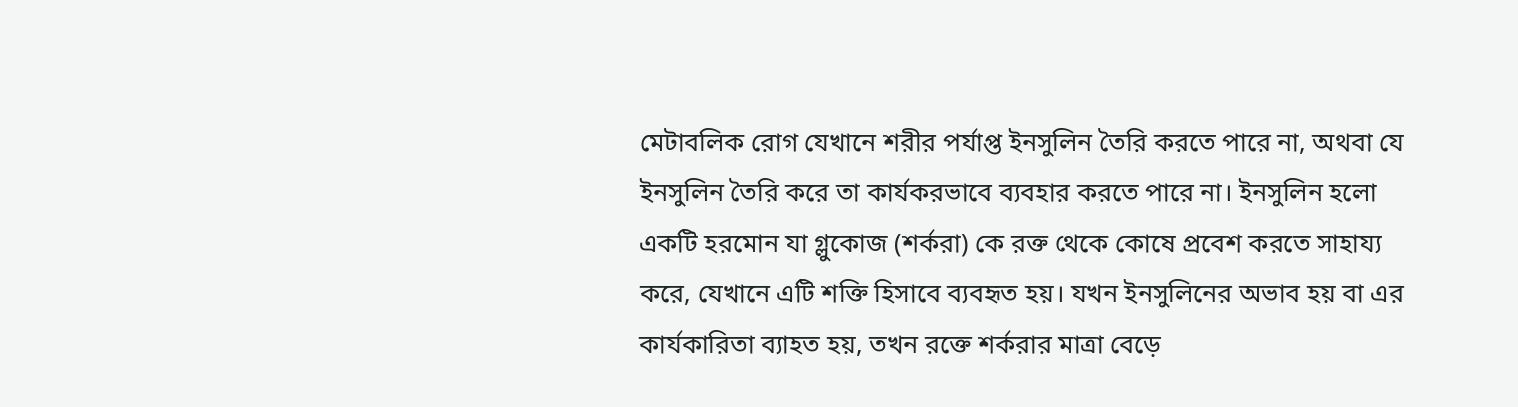মেটাবলিক রোগ যেখানে শরীর পর্যাপ্ত ইনসুলিন তৈরি করতে পারে না, অথবা যে ইনসুলিন তৈরি করে তা কার্যকরভাবে ব্যবহার করতে পারে না। ইনসুলিন হলো একটি হরমোন যা গ্লুকোজ (শর্করা) কে রক্ত থেকে কোষে প্রবেশ করতে সাহায্য করে, যেখানে এটি শক্তি হিসাবে ব্যবহৃত হয়। যখন ইনসুলিনের অভাব হয় বা এর কার্যকারিতা ব্যাহত হয়, তখন রক্তে শর্করার মাত্রা বেড়ে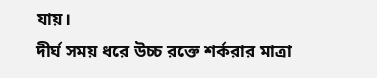যায়।
দীর্ঘ সময় ধরে উচ্চ রক্তে শর্করার মাত্রা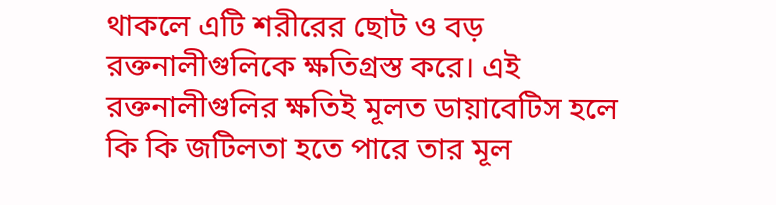থাকলে এটি শরীরের ছোট ও বড় রক্তনালীগুলিকে ক্ষতিগ্রস্ত করে। এই রক্তনালীগুলির ক্ষতিই মূলত ডায়াবেটিস হলে কি কি জটিলতা হতে পারে তার মূল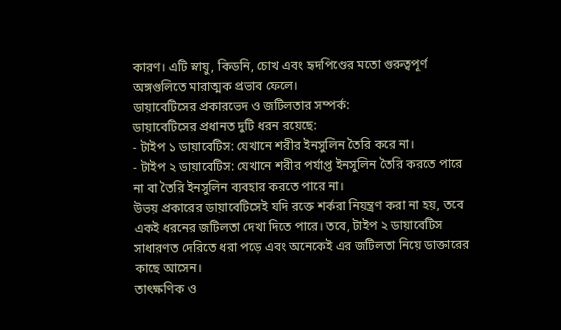কারণ। এটি স্নায়ু, কিডনি, চোখ এবং হৃদপিণ্ডের মতো গুরুত্বপূর্ণ অঙ্গগুলিতে মারাত্মক প্রভাব ফেলে।
ডায়াবেটিসের প্রকারভেদ ও জটিলতার সম্পর্ক:
ডায়াবেটিসের প্রধানত দুটি ধরন রয়েছে:
- টাইপ ১ ডায়াবেটিস: যেখানে শরীর ইনসুলিন তৈরি করে না।
- টাইপ ২ ডায়াবেটিস: যেখানে শরীর পর্যাপ্ত ইনসুলিন তৈরি করতে পারে না বা তৈরি ইনসুলিন ব্যবহার করতে পারে না।
উভয় প্রকারের ডায়াবেটিসেই যদি রক্তে শর্করা নিয়ন্ত্রণ করা না হয়, তবে একই ধরনের জটিলতা দেখা দিতে পারে। তবে, টাইপ ২ ডায়াবেটিস সাধারণত দেরিতে ধরা পড়ে এবং অনেকেই এর জটিলতা নিয়ে ডাক্তারের কাছে আসেন।
তাৎক্ষণিক ও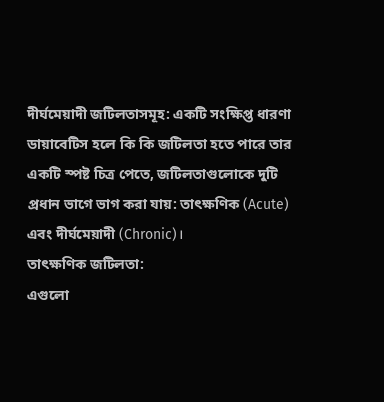দীর্ঘমেয়াদী জটিলতাসমূহ: একটি সংক্ষিপ্ত ধারণা
ডায়াবেটিস হলে কি কি জটিলতা হতে পারে তার একটি স্পষ্ট চিত্র পেতে, জটিলতাগুলোকে দুটি প্রধান ভাগে ভাগ করা যায়: তাৎক্ষণিক (Acute) এবং দীর্ঘমেয়াদী (Chronic)।
তাৎক্ষণিক জটিলতা:
এগুলো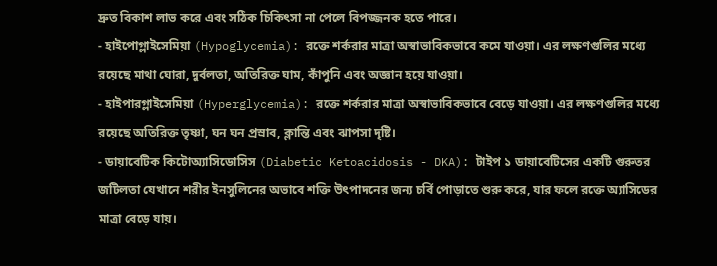দ্রুত বিকাশ লাভ করে এবং সঠিক চিকিৎসা না পেলে বিপজ্জনক হতে পারে।
- হাইপোগ্লাইসেমিয়া (Hypoglycemia): রক্তে শর্করার মাত্রা অস্বাভাবিকভাবে কমে যাওয়া। এর লক্ষণগুলির মধ্যে রয়েছে মাথা ঘোরা, দুর্বলতা, অতিরিক্ত ঘাম, কাঁপুনি এবং অজ্ঞান হয়ে যাওয়া।
- হাইপারগ্লাইসেমিয়া (Hyperglycemia): রক্তে শর্করার মাত্রা অস্বাভাবিকভাবে বেড়ে যাওয়া। এর লক্ষণগুলির মধ্যে রয়েছে অতিরিক্ত তৃষ্ণা, ঘন ঘন প্রস্রাব, ক্লান্তি এবং ঝাপসা দৃষ্টি।
- ডায়াবেটিক কিটোঅ্যাসিডোসিস (Diabetic Ketoacidosis - DKA): টাইপ ১ ডায়াবেটিসের একটি গুরুতর জটিলতা যেখানে শরীর ইনসুলিনের অভাবে শক্তি উৎপাদনের জন্য চর্বি পোড়াতে শুরু করে, যার ফলে রক্তে অ্যাসিডের মাত্রা বেড়ে যায়।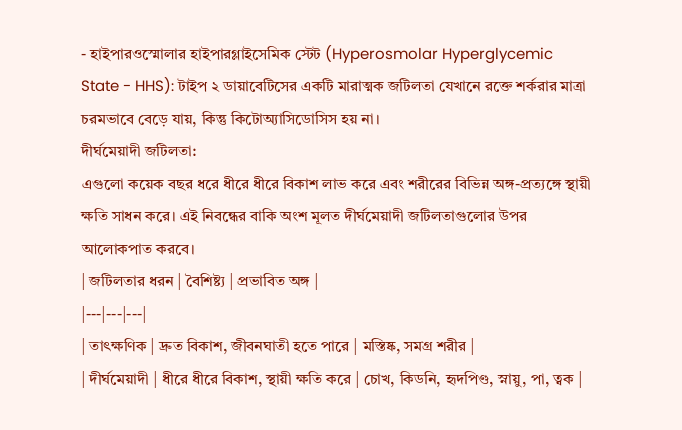- হাইপারওস্মোলার হাইপারগ্লাইসেমিক স্টেট (Hyperosmolar Hyperglycemic State - HHS): টাইপ ২ ডায়াবেটিসের একটি মারাত্মক জটিলতা যেখানে রক্তে শর্করার মাত্রা চরমভাবে বেড়ে যায়, কিন্তু কিটোঅ্যাসিডোসিস হয় না।
দীর্ঘমেয়াদী জটিলতা:
এগুলো কয়েক বছর ধরে ধীরে ধীরে বিকাশ লাভ করে এবং শরীরের বিভিন্ন অঙ্গ-প্রত্যঙ্গে স্থায়ী ক্ষতি সাধন করে। এই নিবন্ধের বাকি অংশ মূলত দীর্ঘমেয়াদী জটিলতাগুলোর উপর আলোকপাত করবে।
| জটিলতার ধরন | বৈশিষ্ট্য | প্রভাবিত অঙ্গ |
|---|---|---|
| তাৎক্ষণিক | দ্রুত বিকাশ, জীবনঘাতী হতে পারে | মস্তিষ্ক, সমগ্র শরীর |
| দীর্ঘমেয়াদী | ধীরে ধীরে বিকাশ, স্থায়ী ক্ষতি করে | চোখ, কিডনি, হৃদপিণ্ড, স্নায়ু, পা, ত্বক |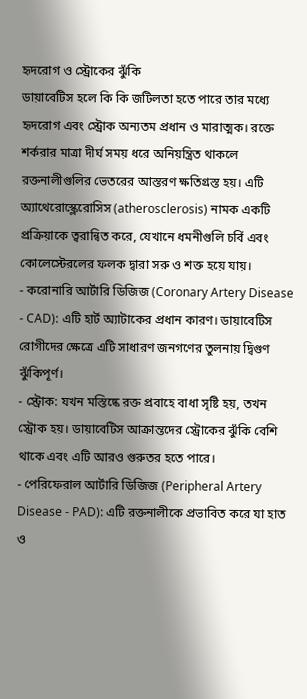হৃদরোগ ও স্ট্রোকের ঝুঁকি
ডায়াবেটিস হলে কি কি জটিলতা হতে পারে তার মধ্যে হৃদরোগ এবং স্ট্রোক অন্যতম প্রধান ও মারাত্মক। রক্তে শর্করার মাত্রা দীর্ঘ সময় ধরে অনিয়ন্ত্রিত থাকলে রক্তনালীগুলির ভেতরের আস্তরণ ক্ষতিগ্রস্ত হয়। এটি অ্যাথেরোস্ক্লেরোসিস (atherosclerosis) নামক একটি প্রক্রিয়াকে ত্বরান্বিত করে, যেখানে ধমনীগুলি চর্বি এবং কোলেস্টেরলের ফলক দ্বারা সরু ও শক্ত হয়ে যায়।
- করোনারি আর্টারি ডিজিজ (Coronary Artery Disease - CAD): এটি হার্ট অ্যাটাকের প্রধান কারণ। ডায়াবেটিস রোগীদের ক্ষেত্রে এটি সাধারণ জনগণের তুলনায় দ্বিগুণ ঝুঁকিপূর্ণ।
- স্ট্রোক: যখন মস্তিষ্কে রক্ত প্রবাহে বাধা সৃষ্টি হয়, তখন স্ট্রোক হয়। ডায়াবেটিস আক্রান্তদের স্ট্রোকের ঝুঁকি বেশি থাকে এবং এটি আরও গুরুতর হতে পারে।
- পেরিফেরাল আর্টারি ডিজিজ (Peripheral Artery Disease - PAD): এটি রক্তনালীকে প্রভাবিত করে যা হাত ও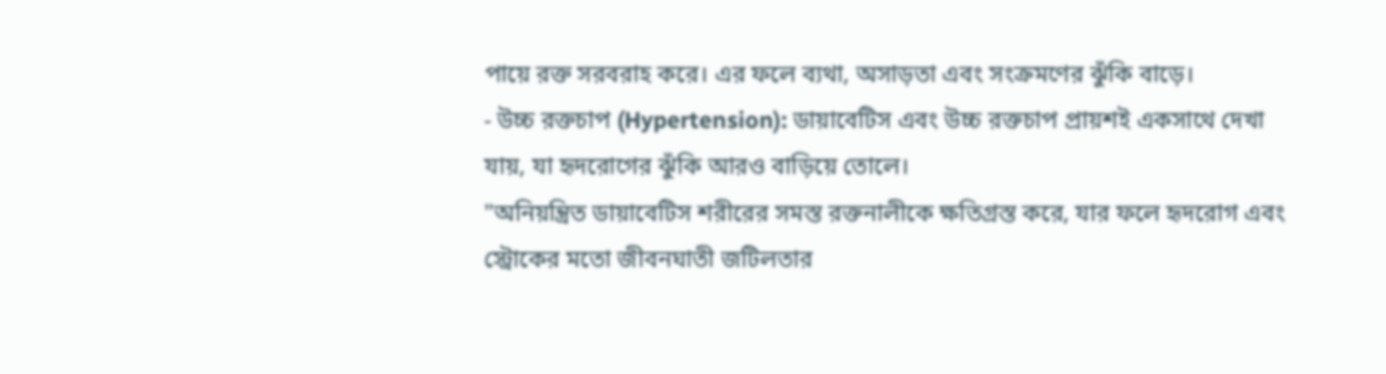পায়ে রক্ত সরবরাহ করে। এর ফলে ব্যথা, অসাড়তা এবং সংক্রমণের ঝুঁকি বাড়ে।
- উচ্চ রক্তচাপ (Hypertension): ডায়াবেটিস এবং উচ্চ রক্তচাপ প্রায়শই একসাথে দেখা যায়, যা হৃদরোগের ঝুঁকি আরও বাড়িয়ে তোলে।
"অনিয়ন্ত্রিত ডায়াবেটিস শরীরের সমস্ত রক্তনালীকে ক্ষতিগ্রস্ত করে, যার ফলে হৃদরোগ এবং স্ট্রোকের মতো জীবনঘাতী জটিলতার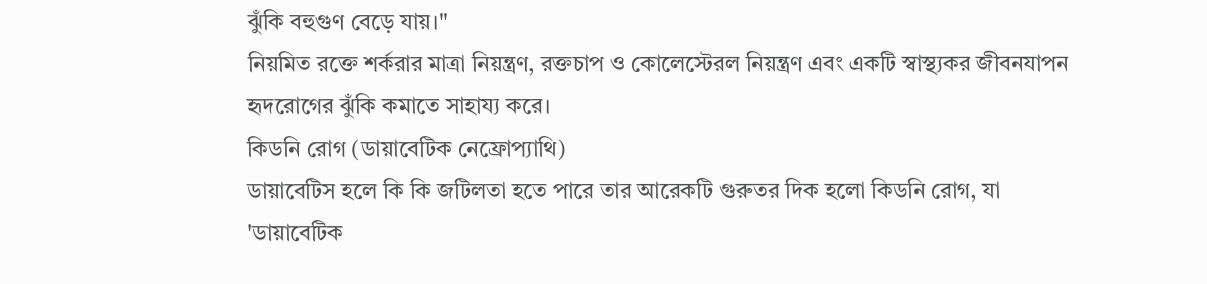ঝুঁকি বহুগুণ বেড়ে যায়।"
নিয়মিত রক্তে শর্করার মাত্রা নিয়ন্ত্রণ, রক্তচাপ ও কোলেস্টেরল নিয়ন্ত্রণ এবং একটি স্বাস্থ্যকর জীবনযাপন হৃদরোগের ঝুঁকি কমাতে সাহায্য করে।
কিডনি রোগ (ডায়াবেটিক নেফ্রোপ্যাথি)
ডায়াবেটিস হলে কি কি জটিলতা হতে পারে তার আরেকটি গুরুতর দিক হলো কিডনি রোগ, যা 'ডায়াবেটিক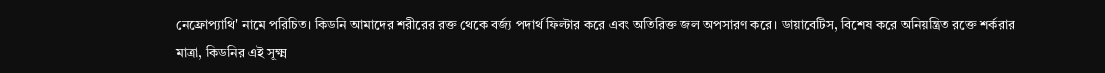নেফ্রোপ্যাথি' নামে পরিচিত। কিডনি আমাদের শরীরের রক্ত থেকে বর্জ্য পদার্থ ফিল্টার করে এবং অতিরিক্ত জল অপসারণ করে। ডায়াবেটিস, বিশেষ করে অনিয়ন্ত্রিত রক্তে শর্করার মাত্রা, কিডনির এই সূক্ষ্ম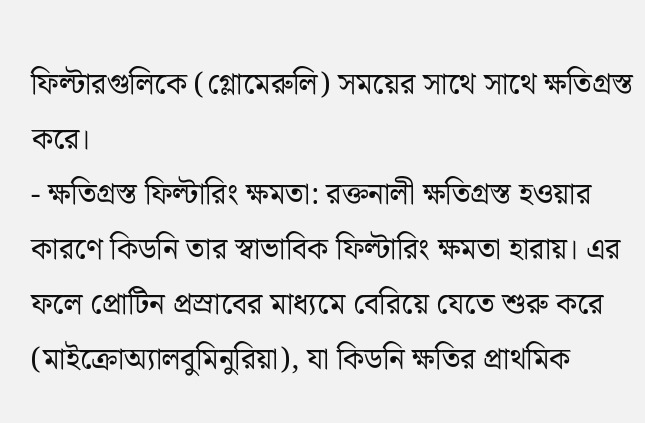ফিল্টারগুলিকে (গ্লোমেরুলি) সময়ের সাথে সাথে ক্ষতিগ্রস্ত করে।
- ক্ষতিগ্রস্ত ফিল্টারিং ক্ষমতা: রক্তনালী ক্ষতিগ্রস্ত হওয়ার কারণে কিডনি তার স্বাভাবিক ফিল্টারিং ক্ষমতা হারায়। এর ফলে প্রোটিন প্রস্রাবের মাধ্যমে বেরিয়ে যেতে শুরু করে (মাইক্রোঅ্যালবুমিনুরিয়া), যা কিডনি ক্ষতির প্রাথমিক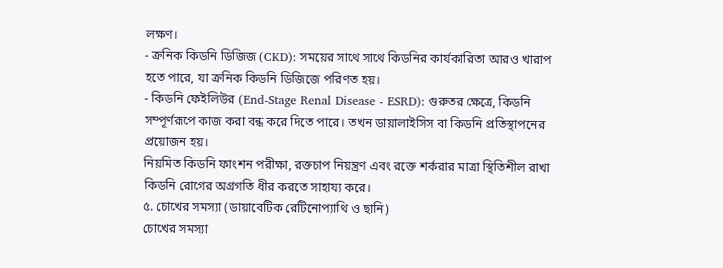লক্ষণ।
- ক্রনিক কিডনি ডিজিজ (CKD): সময়ের সাথে সাথে কিডনির কার্যকারিতা আরও খারাপ হতে পারে, যা ক্রনিক কিডনি ডিজিজে পরিণত হয়।
- কিডনি ফেইলিউর (End-Stage Renal Disease - ESRD): গুরুতর ক্ষেত্রে, কিডনি সম্পূর্ণরূপে কাজ করা বন্ধ করে দিতে পারে। তখন ডায়ালাইসিস বা কিডনি প্রতিস্থাপনের প্রয়োজন হয়।
নিয়মিত কিডনি ফাংশন পরীক্ষা, রক্তচাপ নিয়ন্ত্রণ এবং রক্তে শর্করার মাত্রা স্থিতিশীল রাখা কিডনি রোগের অগ্রগতি ধীর করতে সাহায্য করে।
৫. চোখের সমস্যা (ডায়াবেটিক রেটিনোপ্যাথি ও ছানি)
চোখের সমস্যা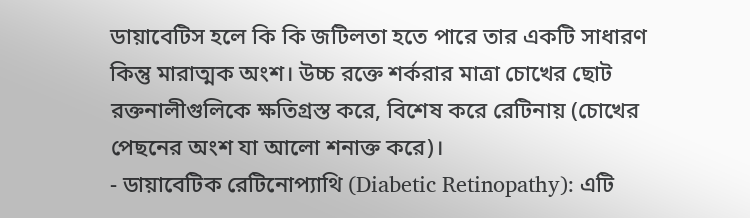ডায়াবেটিস হলে কি কি জটিলতা হতে পারে তার একটি সাধারণ কিন্তু মারাত্মক অংশ। উচ্চ রক্তে শর্করার মাত্রা চোখের ছোট রক্তনালীগুলিকে ক্ষতিগ্রস্ত করে, বিশেষ করে রেটিনায় (চোখের পেছনের অংশ যা আলো শনাক্ত করে)।
- ডায়াবেটিক রেটিনোপ্যাথি (Diabetic Retinopathy): এটি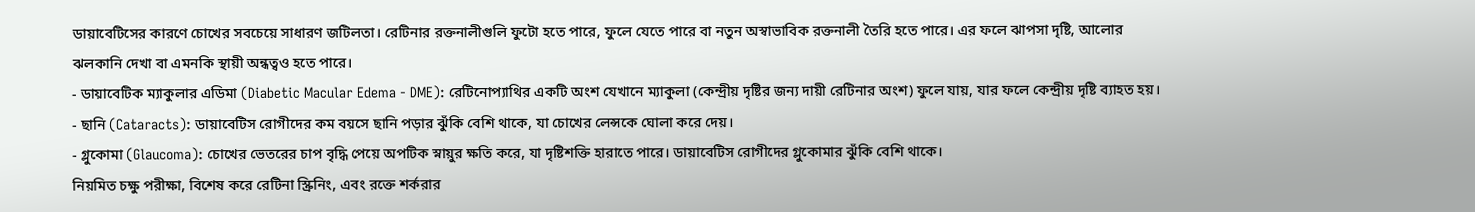ডায়াবেটিসের কারণে চোখের সবচেয়ে সাধারণ জটিলতা। রেটিনার রক্তনালীগুলি ফুটো হতে পারে, ফুলে যেতে পারে বা নতুন অস্বাভাবিক রক্তনালী তৈরি হতে পারে। এর ফলে ঝাপসা দৃষ্টি, আলোর ঝলকানি দেখা বা এমনকি স্থায়ী অন্ধত্বও হতে পারে।
- ডায়াবেটিক ম্যাকুলার এডিমা (Diabetic Macular Edema - DME): রেটিনোপ্যাথির একটি অংশ যেখানে ম্যাকুলা (কেন্দ্রীয় দৃষ্টির জন্য দায়ী রেটিনার অংশ) ফুলে যায়, যার ফলে কেন্দ্রীয় দৃষ্টি ব্যাহত হয়।
- ছানি (Cataracts): ডায়াবেটিস রোগীদের কম বয়সে ছানি পড়ার ঝুঁকি বেশি থাকে, যা চোখের লেন্সকে ঘোলা করে দেয়।
- গ্লুকোমা (Glaucoma): চোখের ভেতরের চাপ বৃদ্ধি পেয়ে অপটিক স্নায়ুর ক্ষতি করে, যা দৃষ্টিশক্তি হারাতে পারে। ডায়াবেটিস রোগীদের গ্লুকোমার ঝুঁকি বেশি থাকে।
নিয়মিত চক্ষু পরীক্ষা, বিশেষ করে রেটিনা স্ক্রিনিং, এবং রক্তে শর্করার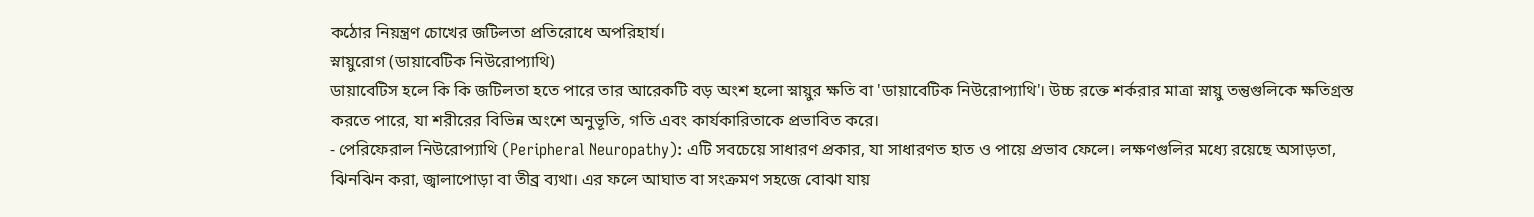কঠোর নিয়ন্ত্রণ চোখের জটিলতা প্রতিরোধে অপরিহার্য।
স্নায়ুরোগ (ডায়াবেটিক নিউরোপ্যাথি)
ডায়াবেটিস হলে কি কি জটিলতা হতে পারে তার আরেকটি বড় অংশ হলো স্নায়ুর ক্ষতি বা 'ডায়াবেটিক নিউরোপ্যাথি'। উচ্চ রক্তে শর্করার মাত্রা স্নায়ু তন্তুগুলিকে ক্ষতিগ্রস্ত করতে পারে, যা শরীরের বিভিন্ন অংশে অনুভূতি, গতি এবং কার্যকারিতাকে প্রভাবিত করে।
- পেরিফেরাল নিউরোপ্যাথি (Peripheral Neuropathy): এটি সবচেয়ে সাধারণ প্রকার, যা সাধারণত হাত ও পায়ে প্রভাব ফেলে। লক্ষণগুলির মধ্যে রয়েছে অসাড়তা, ঝিনঝিন করা, জ্বালাপোড়া বা তীব্র ব্যথা। এর ফলে আঘাত বা সংক্রমণ সহজে বোঝা যায়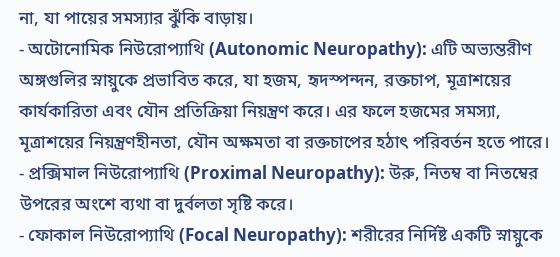না, যা পায়ের সমস্যার ঝুঁকি বাড়ায়।
- অটোনোমিক নিউরোপ্যাথি (Autonomic Neuropathy): এটি অভ্যন্তরীণ অঙ্গগুলির স্নায়ুকে প্রভাবিত করে, যা হজম, হৃদস্পন্দন, রক্তচাপ, মূত্রাশয়ের কার্যকারিতা এবং যৌন প্রতিক্রিয়া নিয়ন্ত্রণ করে। এর ফলে হজমের সমস্যা, মূত্রাশয়ের নিয়ন্ত্রণহীনতা, যৌন অক্ষমতা বা রক্তচাপের হঠাৎ পরিবর্তন হতে পারে।
- প্রক্সিমাল নিউরোপ্যাথি (Proximal Neuropathy): উরু, নিতম্ব বা নিতম্বের উপরের অংশে ব্যথা বা দুর্বলতা সৃষ্টি করে।
- ফোকাল নিউরোপ্যাথি (Focal Neuropathy): শরীরের নির্দিষ্ট একটি স্নায়ুকে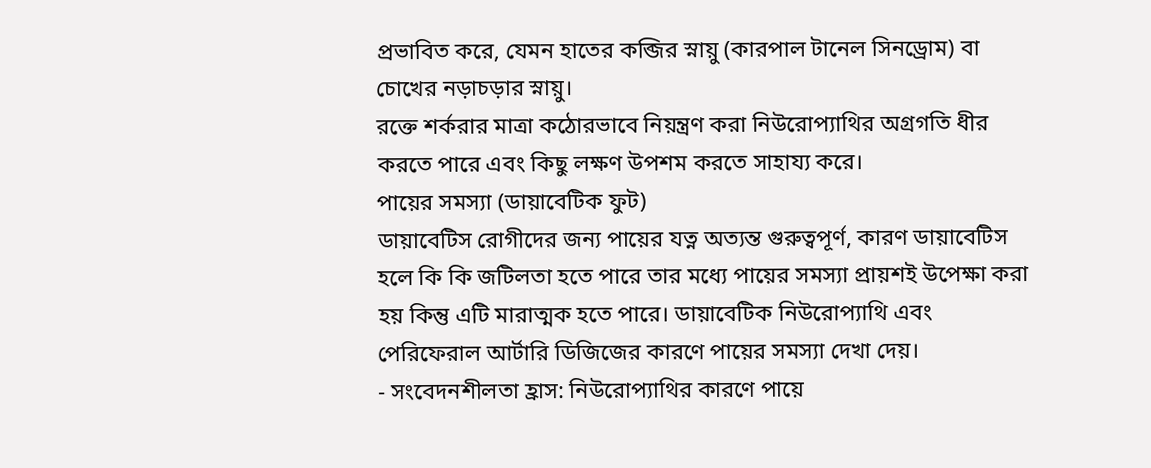প্রভাবিত করে, যেমন হাতের কব্জির স্নায়ু (কারপাল টানেল সিনড্রোম) বা চোখের নড়াচড়ার স্নায়ু।
রক্তে শর্করার মাত্রা কঠোরভাবে নিয়ন্ত্রণ করা নিউরোপ্যাথির অগ্রগতি ধীর করতে পারে এবং কিছু লক্ষণ উপশম করতে সাহায্য করে।
পায়ের সমস্যা (ডায়াবেটিক ফুট)
ডায়াবেটিস রোগীদের জন্য পায়ের যত্ন অত্যন্ত গুরুত্বপূর্ণ, কারণ ডায়াবেটিস হলে কি কি জটিলতা হতে পারে তার মধ্যে পায়ের সমস্যা প্রায়শই উপেক্ষা করা হয় কিন্তু এটি মারাত্মক হতে পারে। ডায়াবেটিক নিউরোপ্যাথি এবং পেরিফেরাল আর্টারি ডিজিজের কারণে পায়ের সমস্যা দেখা দেয়।
- সংবেদনশীলতা হ্রাস: নিউরোপ্যাথির কারণে পায়ে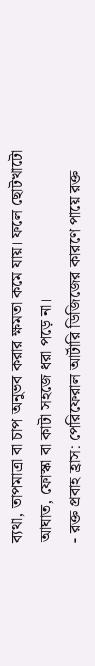ব্যথা, তাপমাত্রা বা চাপ অনুভব করার ক্ষমতা কমে যায়। ফলে ছোটখাটো আঘাত, ফোস্কা বা কাটা সহজে ধরা পড়ে না।
- রক্ত প্রবাহ হ্রাস: পেরিফেরাল আর্টারি ডিজিজের কারণে পায়ে রক্ত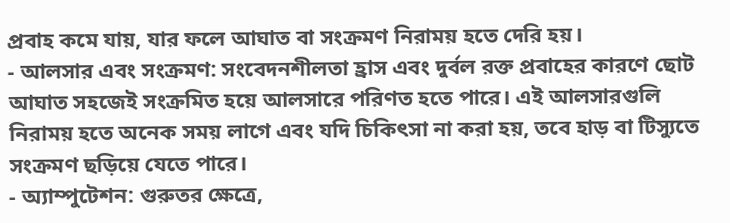প্রবাহ কমে যায়, যার ফলে আঘাত বা সংক্রমণ নিরাময় হতে দেরি হয়।
- আলসার এবং সংক্রমণ: সংবেদনশীলতা হ্রাস এবং দুর্বল রক্ত প্রবাহের কারণে ছোট আঘাত সহজেই সংক্রমিত হয়ে আলসারে পরিণত হতে পারে। এই আলসারগুলি নিরাময় হতে অনেক সময় লাগে এবং যদি চিকিৎসা না করা হয়, তবে হাড় বা টিস্যুতে সংক্রমণ ছড়িয়ে যেতে পারে।
- অ্যাম্পুটেশন: গুরুতর ক্ষেত্রে,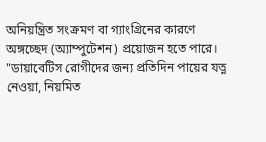অনিয়ন্ত্রিত সংক্রমণ বা গ্যাংগ্রিনের কারণে অঙ্গচ্ছেদ (অ্যাম্পুটেশন) প্রয়োজন হতে পারে।
"ডায়াবেটিস রোগীদের জন্য প্রতিদিন পায়ের যত্ন নেওয়া, নিয়মিত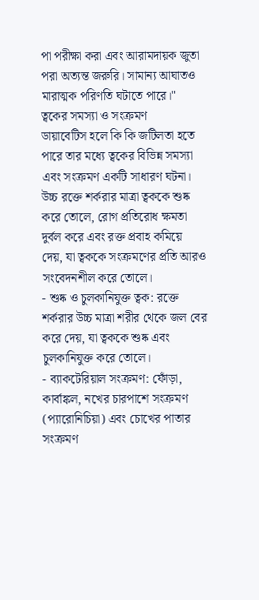পা পরীক্ষা করা এবং আরামদায়ক জুতা পরা অত্যন্ত জরুরি। সামান্য আঘাতও মারাত্মক পরিণতি ঘটাতে পারে।"
ত্বকের সমস্যা ও সংক্রমণ
ডায়াবেটিস হলে কি কি জটিলতা হতে পারে তার মধ্যে ত্বকের বিভিন্ন সমস্যা এবং সংক্রমণ একটি সাধারণ ঘটনা। উচ্চ রক্তে শর্করার মাত্রা ত্বককে শুষ্ক করে তোলে, রোগ প্রতিরোধ ক্ষমতা দুর্বল করে এবং রক্ত প্রবাহ কমিয়ে দেয়, যা ত্বককে সংক্রমণের প্রতি আরও সংবেদনশীল করে তোলে।
- শুষ্ক ও চুলকানিযুক্ত ত্বক: রক্তে শর্করার উচ্চ মাত্রা শরীর থেকে জল বের করে দেয়, যা ত্বককে শুষ্ক এবং চুলকানিযুক্ত করে তোলে।
- ব্যাকটেরিয়াল সংক্রমণ: ফোঁড়া, কার্বাঙ্কল, নখের চারপাশে সংক্রমণ (প্যারোনিচিয়া) এবং চোখের পাতার সংক্রমণ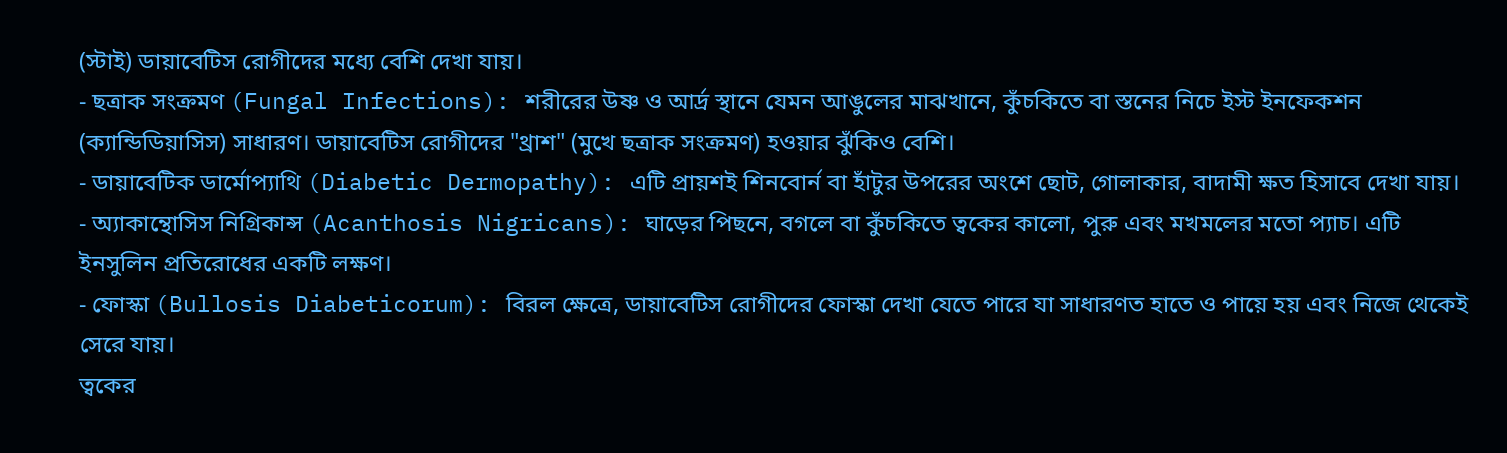(স্টাই) ডায়াবেটিস রোগীদের মধ্যে বেশি দেখা যায়।
- ছত্রাক সংক্রমণ (Fungal Infections): শরীরের উষ্ণ ও আর্দ্র স্থানে যেমন আঙুলের মাঝখানে, কুঁচকিতে বা স্তনের নিচে ইস্ট ইনফেকশন (ক্যান্ডিডিয়াসিস) সাধারণ। ডায়াবেটিস রোগীদের "থ্রাশ" (মুখে ছত্রাক সংক্রমণ) হওয়ার ঝুঁকিও বেশি।
- ডায়াবেটিক ডার্মোপ্যাথি (Diabetic Dermopathy): এটি প্রায়শই শিনবোর্ন বা হাঁটুর উপরের অংশে ছোট, গোলাকার, বাদামী ক্ষত হিসাবে দেখা যায়।
- অ্যাকান্থোসিস নিগ্রিকান্স (Acanthosis Nigricans): ঘাড়ের পিছনে, বগলে বা কুঁচকিতে ত্বকের কালো, পুরু এবং মখমলের মতো প্যাচ। এটি ইনসুলিন প্রতিরোধের একটি লক্ষণ।
- ফোস্কা (Bullosis Diabeticorum): বিরল ক্ষেত্রে, ডায়াবেটিস রোগীদের ফোস্কা দেখা যেতে পারে যা সাধারণত হাতে ও পায়ে হয় এবং নিজে থেকেই সেরে যায়।
ত্বকের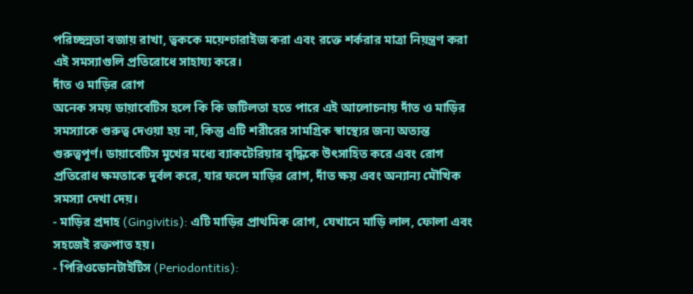পরিচ্ছন্নতা বজায় রাখা, ত্বককে ময়েশ্চারাইজ করা এবং রক্তে শর্করার মাত্রা নিয়ন্ত্রণ করা এই সমস্যাগুলি প্রতিরোধে সাহায্য করে।
দাঁত ও মাড়ির রোগ
অনেক সময় ডায়াবেটিস হলে কি কি জটিলতা হতে পারে এই আলোচনায় দাঁত ও মাড়ির সমস্যাকে গুরুত্ব দেওয়া হয় না, কিন্তু এটি শরীরের সামগ্রিক স্বাস্থ্যের জন্য অত্যন্ত গুরুত্বপূর্ণ। ডায়াবেটিস মুখের মধ্যে ব্যাকটেরিয়ার বৃদ্ধিকে উৎসাহিত করে এবং রোগ প্রতিরোধ ক্ষমতাকে দুর্বল করে, যার ফলে মাড়ির রোগ, দাঁত ক্ষয় এবং অন্যান্য মৌখিক সমস্যা দেখা দেয়।
- মাড়ির প্রদাহ (Gingivitis): এটি মাড়ির প্রাথমিক রোগ, যেখানে মাড়ি লাল, ফোলা এবং সহজেই রক্তপাত হয়।
- পিরিওডোনটাইটিস (Periodontitis):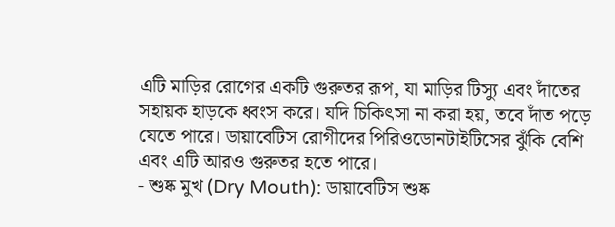এটি মাড়ির রোগের একটি গুরুতর রূপ, যা মাড়ির টিস্যু এবং দাঁতের সহায়ক হাড়কে ধ্বংস করে। যদি চিকিৎসা না করা হয়, তবে দাঁত পড়ে যেতে পারে। ডায়াবেটিস রোগীদের পিরিওডোনটাইটিসের ঝুঁকি বেশি এবং এটি আরও গুরুতর হতে পারে।
- শুষ্ক মুখ (Dry Mouth): ডায়াবেটিস শুষ্ক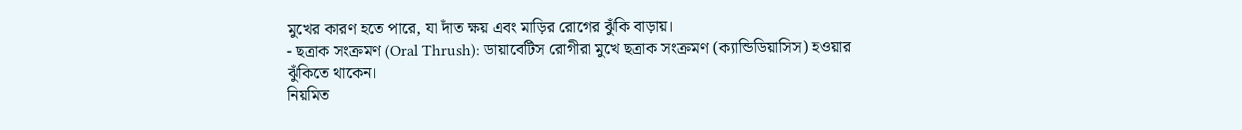মুখের কারণ হতে পারে, যা দাঁত ক্ষয় এবং মাড়ির রোগের ঝুঁকি বাড়ায়।
- ছত্রাক সংক্রমণ (Oral Thrush): ডায়াবেটিস রোগীরা মুখে ছত্রাক সংক্রমণ (ক্যান্ডিডিয়াসিস) হওয়ার ঝুঁকিতে থাকেন।
নিয়মিত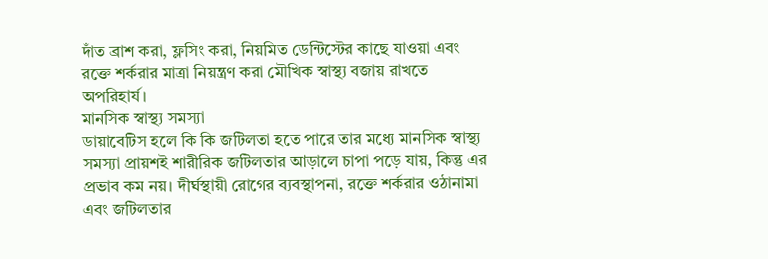দাঁত ব্রাশ করা, ফ্লসিং করা, নিয়মিত ডেন্টিস্টের কাছে যাওয়া এবং রক্তে শর্করার মাত্রা নিয়ন্ত্রণ করা মৌখিক স্বাস্থ্য বজায় রাখতে অপরিহার্য।
মানসিক স্বাস্থ্য সমস্যা
ডায়াবেটিস হলে কি কি জটিলতা হতে পারে তার মধ্যে মানসিক স্বাস্থ্য সমস্যা প্রায়শই শারীরিক জটিলতার আড়ালে চাপা পড়ে যায়, কিন্তু এর প্রভাব কম নয়। দীর্ঘস্থায়ী রোগের ব্যবস্থাপনা, রক্তে শর্করার ওঠানামা এবং জটিলতার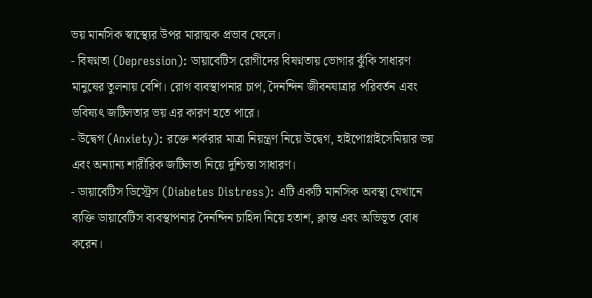ভয় মানসিক স্বাস্থ্যের উপর মারাত্মক প্রভাব ফেলে।
- বিষণ্নতা (Depression): ডায়াবেটিস রোগীদের বিষণ্নতায় ভোগার ঝুঁকি সাধারণ মানুষের তুলনায় বেশি। রোগ ব্যবস্থাপনার চাপ, দৈনন্দিন জীবনযাত্রার পরিবর্তন এবং ভবিষ্যৎ জটিলতার ভয় এর কারণ হতে পারে।
- উদ্বেগ (Anxiety): রক্তে শর্করার মাত্রা নিয়ন্ত্রণ নিয়ে উদ্বেগ, হাইপোগ্লাইসেমিয়ার ভয় এবং অন্যান্য শারীরিক জটিলতা নিয়ে দুশ্চিন্তা সাধারণ।
- ডায়াবেটিস ডিস্ট্রেস (Diabetes Distress): এটি একটি মানসিক অবস্থা যেখানে ব্যক্তি ডায়াবেটিস ব্যবস্থাপনার দৈনন্দিন চাহিদা নিয়ে হতাশ, ক্লান্ত এবং অভিভূত বোধ করেন।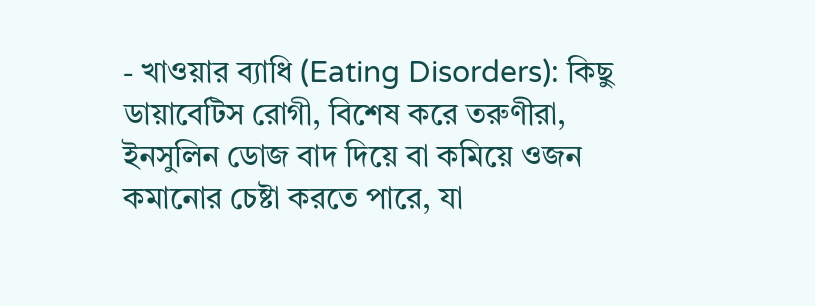- খাওয়ার ব্যাধি (Eating Disorders): কিছু ডায়াবেটিস রোগী, বিশেষ করে তরুণীরা, ইনসুলিন ডোজ বাদ দিয়ে বা কমিয়ে ওজন কমানোর চেষ্টা করতে পারে, যা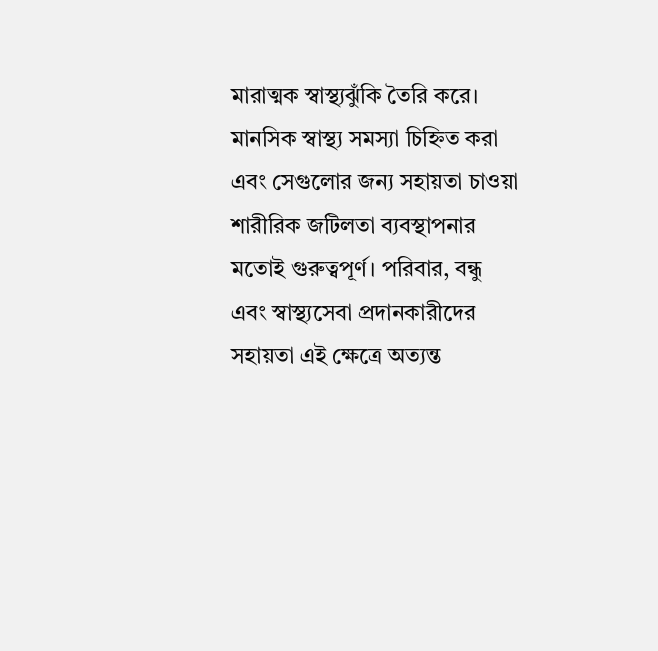মারাত্মক স্বাস্থ্যঝুঁকি তৈরি করে।
মানসিক স্বাস্থ্য সমস্যা চিহ্নিত করা এবং সেগুলোর জন্য সহায়তা চাওয়া শারীরিক জটিলতা ব্যবস্থাপনার মতোই গুরুত্বপূর্ণ। পরিবার, বন্ধু এবং স্বাস্থ্যসেবা প্রদানকারীদের সহায়তা এই ক্ষেত্রে অত্যন্ত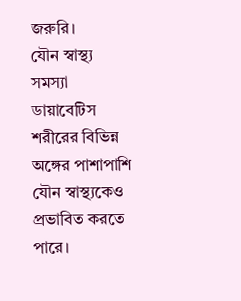জরুরি।
যৌন স্বাস্থ্য সমস্যা
ডায়াবেটিস শরীরের বিভিন্ন অঙ্গের পাশাপাশি যৌন স্বাস্থ্যকেও প্রভাবিত করতে পারে।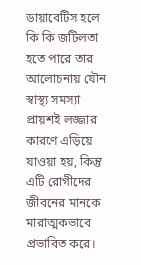ডায়াবেটিস হলে কি কি জটিলতা হতে পারে তার আলোচনায় যৌন স্বাস্থ্য সমস্যা প্রায়শই লজ্জার কারণে এড়িয়ে যাওয়া হয়, কিন্তু এটি রোগীদের জীবনের মানকে মারাত্মকভাবে প্রভাবিত করে।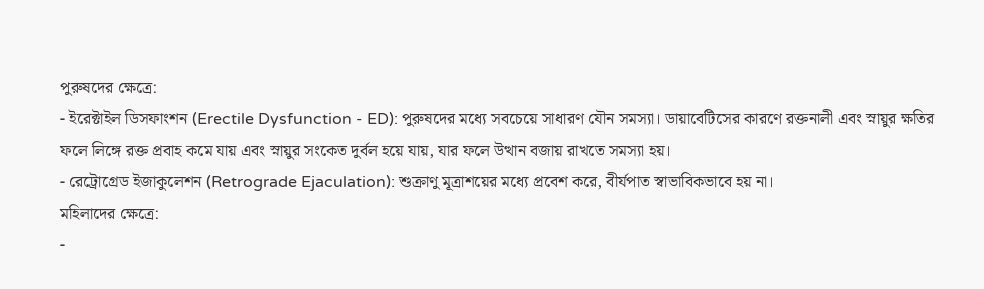পুরুষদের ক্ষেত্রে:
- ইরেক্টাইল ডিসফাংশন (Erectile Dysfunction - ED): পুরুষদের মধ্যে সবচেয়ে সাধারণ যৌন সমস্যা। ডায়াবেটিসের কারণে রক্তনালী এবং স্নায়ুর ক্ষতির ফলে লিঙ্গে রক্ত প্রবাহ কমে যায় এবং স্নায়ুর সংকেত দুর্বল হয়ে যায়, যার ফলে উত্থান বজায় রাখতে সমস্যা হয়।
- রেট্রোগ্রেড ইজাকুলেশন (Retrograde Ejaculation): শুক্রাণু মূত্রাশয়ের মধ্যে প্রবেশ করে, বীর্যপাত স্বাভাবিকভাবে হয় না।
মহিলাদের ক্ষেত্রে:
-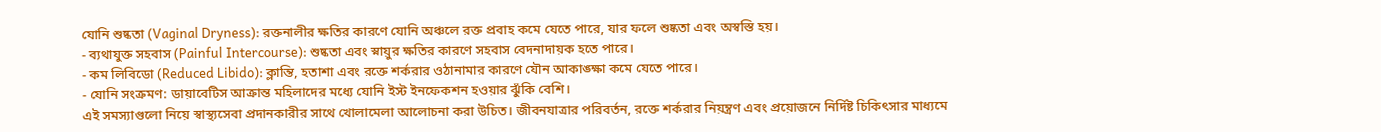যোনি শুষ্কতা (Vaginal Dryness): রক্তনালীর ক্ষতির কারণে যোনি অঞ্চলে রক্ত প্রবাহ কমে যেতে পারে, যার ফলে শুষ্কতা এবং অস্বস্তি হয়।
- ব্যথাযুক্ত সহবাস (Painful Intercourse): শুষ্কতা এবং স্নায়ুর ক্ষতির কারণে সহবাস বেদনাদায়ক হতে পারে।
- কম লিবিডো (Reduced Libido): ক্লান্তি, হতাশা এবং রক্তে শর্করার ওঠানামার কারণে যৌন আকাঙ্ক্ষা কমে যেতে পারে।
- যোনি সংক্রমণ: ডায়াবেটিস আক্রান্ত মহিলাদের মধ্যে যোনি ইস্ট ইনফেকশন হওয়ার ঝুঁকি বেশি।
এই সমস্যাগুলো নিয়ে স্বাস্থ্যসেবা প্রদানকারীর সাথে খোলামেলা আলোচনা করা উচিত। জীবনযাত্রার পরিবর্তন, রক্তে শর্করার নিয়ন্ত্রণ এবং প্রয়োজনে নির্দিষ্ট চিকিৎসার মাধ্যমে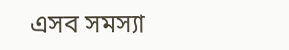এসব সমস্যা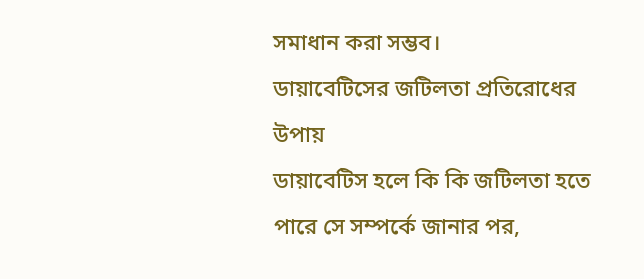সমাধান করা সম্ভব।
ডায়াবেটিসের জটিলতা প্রতিরোধের উপায়
ডায়াবেটিস হলে কি কি জটিলতা হতে পারে সে সম্পর্কে জানার পর,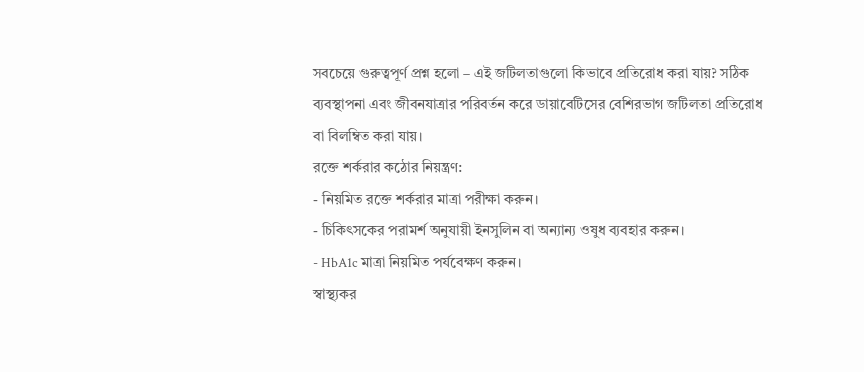সবচেয়ে গুরুত্বপূর্ণ প্রশ্ন হলো – এই জটিলতাগুলো কিভাবে প্রতিরোধ করা যায়? সঠিক ব্যবস্থাপনা এবং জীবনযাত্রার পরিবর্তন করে ডায়াবেটিসের বেশিরভাগ জটিলতা প্রতিরোধ বা বিলম্বিত করা যায়।
রক্তে শর্করার কঠোর নিয়ন্ত্রণ:
- নিয়মিত রক্তে শর্করার মাত্রা পরীক্ষা করুন।
- চিকিৎসকের পরামর্শ অনুযায়ী ইনসুলিন বা অন্যান্য ওষুধ ব্যবহার করুন।
- HbA1c মাত্রা নিয়মিত পর্যবেক্ষণ করুন।
স্বাস্থ্যকর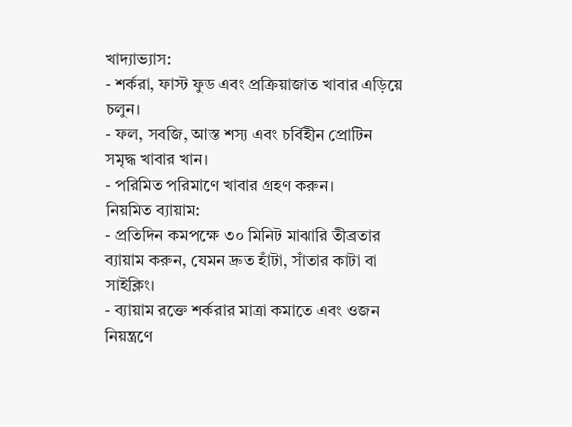খাদ্যাভ্যাস:
- শর্করা, ফাস্ট ফুড এবং প্রক্রিয়াজাত খাবার এড়িয়ে চলুন।
- ফল, সবজি, আস্ত শস্য এবং চর্বিহীন প্রোটিন সমৃদ্ধ খাবার খান।
- পরিমিত পরিমাণে খাবার গ্রহণ করুন।
নিয়মিত ব্যায়াম:
- প্রতিদিন কমপক্ষে ৩০ মিনিট মাঝারি তীব্রতার ব্যায়াম করুন, যেমন দ্রুত হাঁটা, সাঁতার কাটা বা সাইক্লিং।
- ব্যায়াম রক্তে শর্করার মাত্রা কমাতে এবং ওজন নিয়ন্ত্রণে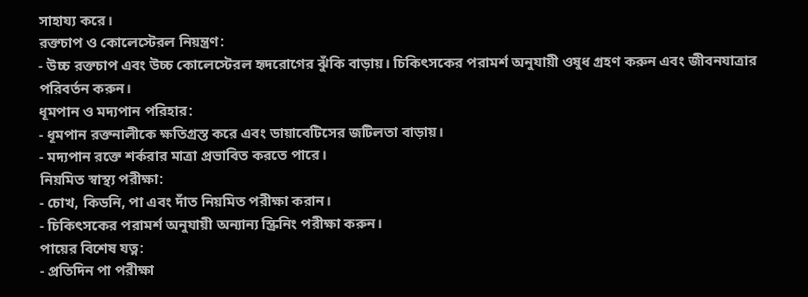সাহায্য করে।
রক্তচাপ ও কোলেস্টেরল নিয়ন্ত্রণ:
- উচ্চ রক্তচাপ এবং উচ্চ কোলেস্টেরল হৃদরোগের ঝুঁকি বাড়ায়। চিকিৎসকের পরামর্শ অনুযায়ী ওষুধ গ্রহণ করুন এবং জীবনযাত্রার পরিবর্তন করুন।
ধূমপান ও মদ্যপান পরিহার:
- ধূমপান রক্তনালীকে ক্ষতিগ্রস্ত করে এবং ডায়াবেটিসের জটিলতা বাড়ায়।
- মদ্যপান রক্তে শর্করার মাত্রা প্রভাবিত করতে পারে।
নিয়মিত স্বাস্থ্য পরীক্ষা:
- চোখ, কিডনি, পা এবং দাঁত নিয়মিত পরীক্ষা করান।
- চিকিৎসকের পরামর্শ অনুযায়ী অন্যান্য স্ক্রিনিং পরীক্ষা করুন।
পায়ের বিশেষ যত্ন:
- প্রতিদিন পা পরীক্ষা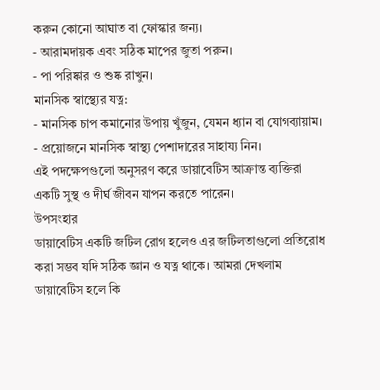করুন কোনো আঘাত বা ফোস্কার জন্য।
- আরামদায়ক এবং সঠিক মাপের জুতা পরুন।
- পা পরিষ্কার ও শুষ্ক রাখুন।
মানসিক স্বাস্থ্যের যত্ন:
- মানসিক চাপ কমানোর উপায় খুঁজুন, যেমন ধ্যান বা যোগব্যায়াম।
- প্রয়োজনে মানসিক স্বাস্থ্য পেশাদারের সাহায্য নিন।
এই পদক্ষেপগুলো অনুসরণ করে ডায়াবেটিস আক্রান্ত ব্যক্তিরা একটি সুস্থ ও দীর্ঘ জীবন যাপন করতে পারেন।
উপসংহার
ডায়াবেটিস একটি জটিল রোগ হলেও এর জটিলতাগুলো প্রতিরোধ করা সম্ভব যদি সঠিক জ্ঞান ও যত্ন থাকে। আমরা দেখলাম ডায়াবেটিস হলে কি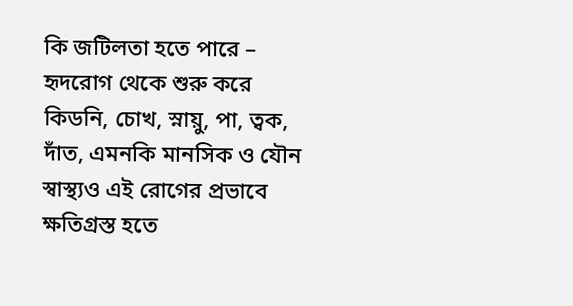কি জটিলতা হতে পারে – হৃদরোগ থেকে শুরু করে কিডনি, চোখ, স্নায়ু, পা, ত্বক, দাঁত, এমনকি মানসিক ও যৌন স্বাস্থ্যও এই রোগের প্রভাবে ক্ষতিগ্রস্ত হতে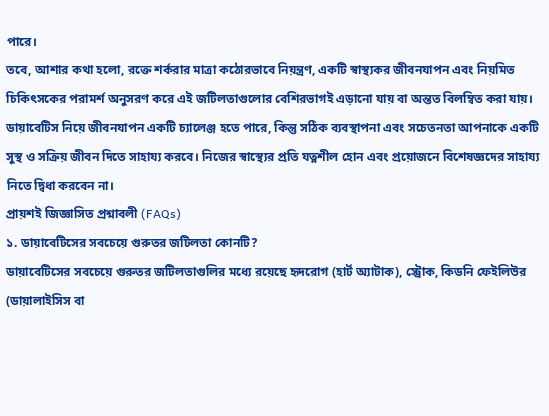পারে।
তবে, আশার কথা হলো, রক্তে শর্করার মাত্রা কঠোরভাবে নিয়ন্ত্রণ, একটি স্বাস্থ্যকর জীবনযাপন এবং নিয়মিত চিকিৎসকের পরামর্শ অনুসরণ করে এই জটিলতাগুলোর বেশিরভাগই এড়ানো যায় বা অন্তত বিলম্বিত করা যায়।
ডায়াবেটিস নিয়ে জীবনযাপন একটি চ্যালেঞ্জ হতে পারে, কিন্তু সঠিক ব্যবস্থাপনা এবং সচেতনতা আপনাকে একটি সুস্থ ও সক্রিয় জীবন দিতে সাহায্য করবে। নিজের স্বাস্থ্যের প্রতি যত্নশীল হোন এবং প্রয়োজনে বিশেষজ্ঞদের সাহায্য নিতে দ্বিধা করবেন না।
প্রায়শই জিজ্ঞাসিত প্রশ্নাবলী (FAQs)
১. ডায়াবেটিসের সবচেয়ে গুরুতর জটিলতা কোনটি?
ডায়াবেটিসের সবচেয়ে গুরুতর জটিলতাগুলির মধ্যে রয়েছে হৃদরোগ (হার্ট অ্যাটাক), স্ট্রোক, কিডনি ফেইলিউর (ডায়ালাইসিস বা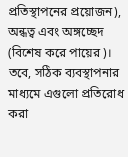প্রতিস্থাপনের প্রয়োজন), অন্ধত্ব এবং অঙ্গচ্ছেদ (বিশেষ করে পায়ের)। তবে, সঠিক ব্যবস্থাপনার মাধ্যমে এগুলো প্রতিরোধ করা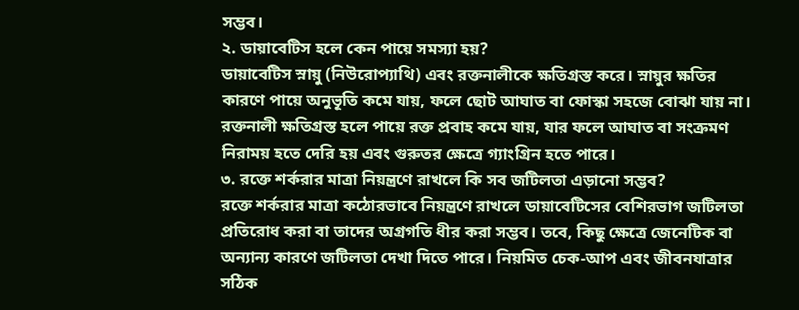সম্ভব।
২. ডায়াবেটিস হলে কেন পায়ে সমস্যা হয়?
ডায়াবেটিস স্নায়ু (নিউরোপ্যাথি) এবং রক্তনালীকে ক্ষতিগ্রস্ত করে। স্নায়ুর ক্ষতির কারণে পায়ে অনুভূতি কমে যায়, ফলে ছোট আঘাত বা ফোস্কা সহজে বোঝা যায় না। রক্তনালী ক্ষতিগ্রস্ত হলে পায়ে রক্ত প্রবাহ কমে যায়, যার ফলে আঘাত বা সংক্রমণ নিরাময় হতে দেরি হয় এবং গুরুতর ক্ষেত্রে গ্যাংগ্রিন হতে পারে।
৩. রক্তে শর্করার মাত্রা নিয়ন্ত্রণে রাখলে কি সব জটিলতা এড়ানো সম্ভব?
রক্তে শর্করার মাত্রা কঠোরভাবে নিয়ন্ত্রণে রাখলে ডায়াবেটিসের বেশিরভাগ জটিলতা প্রতিরোধ করা বা তাদের অগ্রগতি ধীর করা সম্ভব। তবে, কিছু ক্ষেত্রে জেনেটিক বা অন্যান্য কারণে জটিলতা দেখা দিতে পারে। নিয়মিত চেক-আপ এবং জীবনযাত্রার সঠিক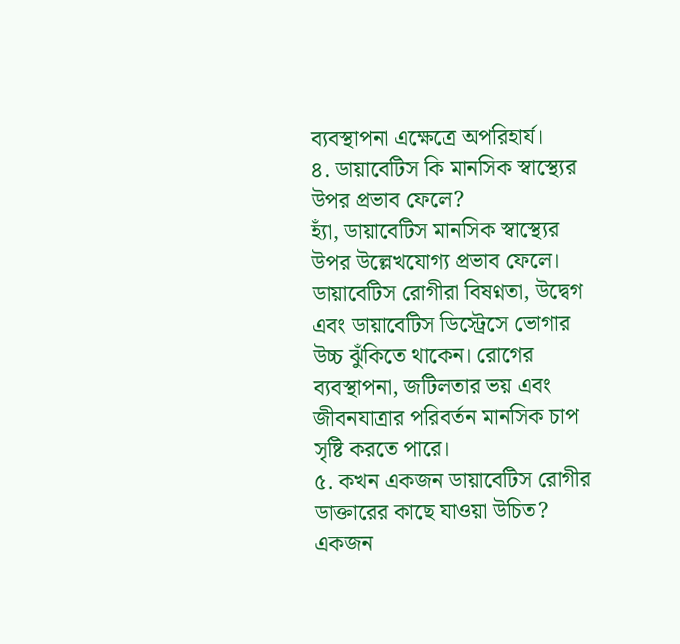ব্যবস্থাপনা এক্ষেত্রে অপরিহার্য।
৪. ডায়াবেটিস কি মানসিক স্বাস্থ্যের উপর প্রভাব ফেলে?
হ্যাঁ, ডায়াবেটিস মানসিক স্বাস্থ্যের উপর উল্লেখযোগ্য প্রভাব ফেলে। ডায়াবেটিস রোগীরা বিষণ্নতা, উদ্বেগ এবং ডায়াবেটিস ডিস্ট্রেসে ভোগার উচ্চ ঝুঁকিতে থাকেন। রোগের ব্যবস্থাপনা, জটিলতার ভয় এবং জীবনযাত্রার পরিবর্তন মানসিক চাপ সৃষ্টি করতে পারে।
৫. কখন একজন ডায়াবেটিস রোগীর ডাক্তারের কাছে যাওয়া উচিত?
একজন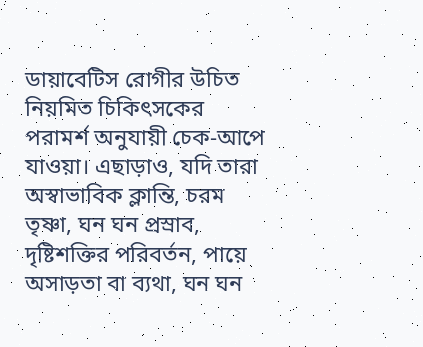ডায়াবেটিস রোগীর উচিত নিয়মিত চিকিৎসকের পরামর্শ অনুযায়ী চেক-আপে যাওয়া। এছাড়াও, যদি তারা অস্বাভাবিক ক্লান্তি, চরম তৃষ্ণা, ঘন ঘন প্রস্রাব, দৃষ্টিশক্তির পরিবর্তন, পায়ে অসাড়তা বা ব্যথা, ঘন ঘন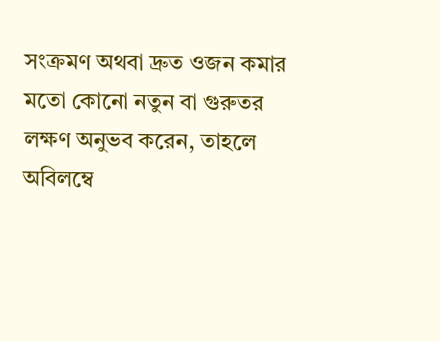সংক্রমণ অথবা দ্রুত ওজন কমার মতো কোনো নতুন বা গুরুতর লক্ষণ অনুভব করেন, তাহলে অবিলম্বে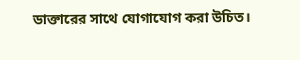ডাক্তারের সাথে যোগাযোগ করা উচিত।